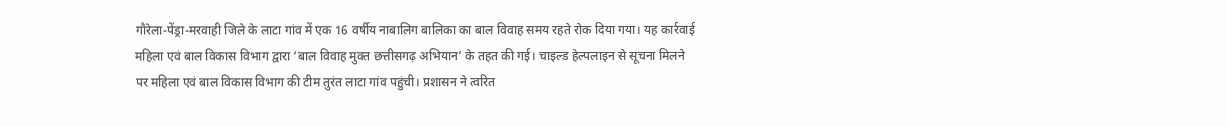गौरेला-पेंड्रा-मरवाही जिले के लाटा गांव में एक 16 वर्षीय नाबालिग बालिका का बाल विवाह समय रहते रोक दिया गया। यह कार्रवाई महिला एवं बाल विकास विभाग द्वारा ‘बाल विवाह मुक्त छत्तीसगढ़ अभियान’ के तहत की गई। चाइल्ड हेल्पलाइन से सूचना मिलने पर महिला एवं बाल विकास विभाग की टीम तुरंत लाटा गांव पहुंची। प्रशासन ने त्वरित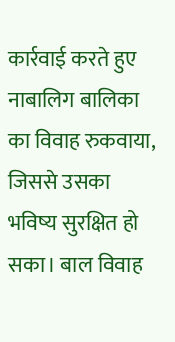कार्रवाई करते हुए नाबालिग बालिका का विवाह रुकवाया, जिससे उसका भविष्य सुरक्षित हो सका। बाल विवाह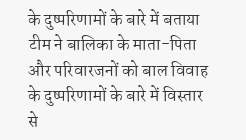के दुष्परिणामों के बारे में बताया टीम ने बालिका के माता-पिता और परिवारजनों को बाल विवाह के दुष्परिणामों के बारे में विस्तार से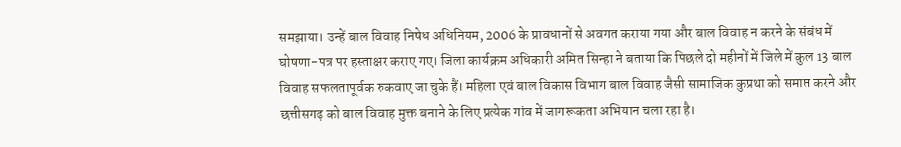समझाया। उन्हें बाल विवाह निषेध अधिनियम, 2006 के प्रावधानों से अवगत कराया गया और बाल विवाह न करने के संबंध में घोषणा-पत्र पर हस्ताक्षर कराए गए। जिला कार्यक्रम अधिकारी अमित सिन्हा ने बताया कि पिछले दो महीनों में जिले में कुल 13 बाल विवाह सफलतापूर्वक रुकवाए जा चुके हैं। महिला एवं बाल विकास विभाग बाल विवाह जैसी सामाजिक कुप्रथा को समाप्त करने और छत्तीसगढ़ को बाल विवाह मुक्त बनाने के लिए प्रत्येक गांव में जागरूकता अभियान चला रहा है।